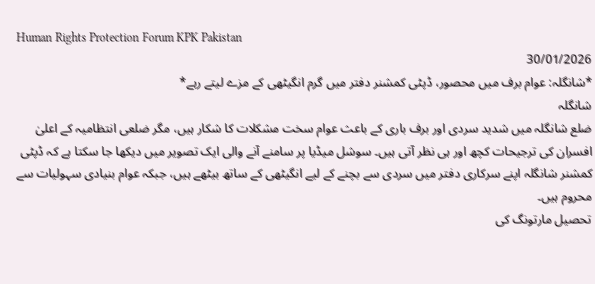Human Rights Protection Forum KPK Pakistan
30/01/2026
*شانگلہ: عوام برف میں محصور، ڈپٹی کمشنر دفتر میں گرم انگیٹھی کے مزے لیتے رہے*
شانگلہ
ضلع شانگلہ میں شدید سردی اور برف باری کے باعث عوام سخت مشکلات کا شکار ہیں، مگر ضلعی انتظامیہ کے اعلیٰ افسران کی ترجیحات کچھ اور ہی نظر آتی ہیں۔ سوشل میڈیا پر سامنے آنے والی ایک تصویر میں دیکھا جا سکتا ہے کہ ڈپٹی کمشنر شانگلہ اپنے سرکاری دفتر میں سردی سے بچنے کے لیے انگیٹھی کے ساتھ بیٹھے ہیں، جبکہ عوام بنیادی سہولیات سے محروم ہیں۔
تحصیل مارتونگ کی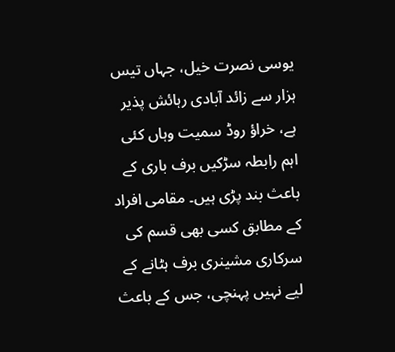یوسی نصرت خیل، جہاں تیس ہزار سے زائد آبادی رہائش پذیر ہے، خراؤ روڈ سمیت وہاں کئی اہم رابطہ سڑکیں برف باری کے باعث بند پڑی ہیں۔ مقامی افراد کے مطابق کسی بھی قسم کی سرکاری مشینری برف ہٹانے کے لیے نہیں پہنچی، جس کے باعث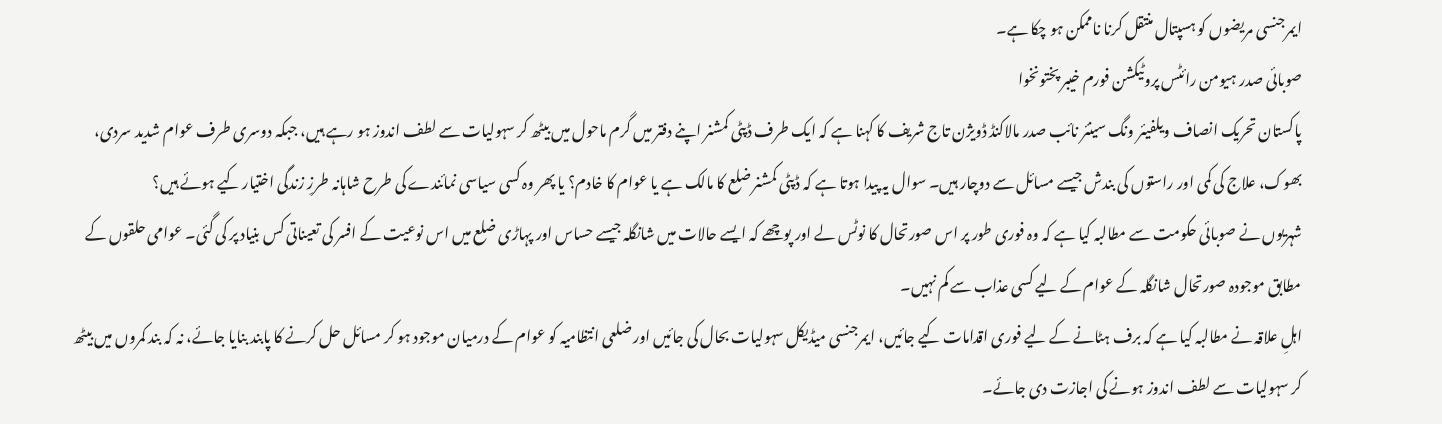ایمرجنسی مریضوں کو ہسپتال منتقل کرنا ناممکن ہو چکا ہے۔
صوبائی صدر ہیومن رائٹس پروٹیکشن فورم خیبر پختونخوا
پاکستان تحریک انصاف ویلفیئر ونگ سینئر نائب صدر مالاکنڈ ڈویژن تاج شریف کا کہنا ہے کہ ایک طرف ڈپٹی کمشنر اپنے دفتر میں گرم ماحول میں بیٹھ کر سہولیات سے لطف اندوز ہو رہے ہیں، جبکہ دوسری طرف عوام شدید سردی، بھوک، علاج کی کمی اور راستوں کی بندش جیسے مسائل سے دوچار ہیں۔ سوال یہ پیدا ہوتا ہے کہ ڈپٹی کمشنر ضلع کا مالک ہے یا عوام کا خادم؟ یا پھر وہ کسی سیاسی نمائندے کی طرح شاہانہ طرزِ زندگی اختیار کیے ہوئے ہیں؟
شہریوں نے صوبائی حکومت سے مطالبہ کیا ہے کہ وہ فوری طور پر اس صورتحال کا نوٹس لے اور پوچھے کہ ایسے حالات میں شانگلہ جیسے حساس اور پہاڑی ضلع میں اس نوعیت کے افسر کی تعیناتی کس بنیاد پر کی گئی۔ عوامی حلقوں کے مطابق موجودہ صورتحال شانگلہ کے عوام کے لیے کسی عذاب سے کم نہیں۔
اہلِ علاقہ نے مطالبہ کیا ہے کہ برف ہٹانے کے لیے فوری اقدامات کیے جائیں، ایمرجنسی میڈیکل سہولیات بحال کی جائیں اور ضلعی انتظامیہ کو عوام کے درمیان موجود ہو کر مسائل حل کرنے کا پابند بنایا جائے، نہ کہ بند کمروں میں بیٹھ کر سہولیات سے لطف اندوز ہونے کی اجازت دی جائے۔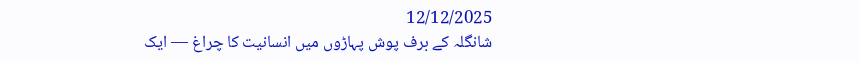12/12/2025
شانگلہ کے برف پوش پہاڑوں میں انسانیت کا چراغ — ایک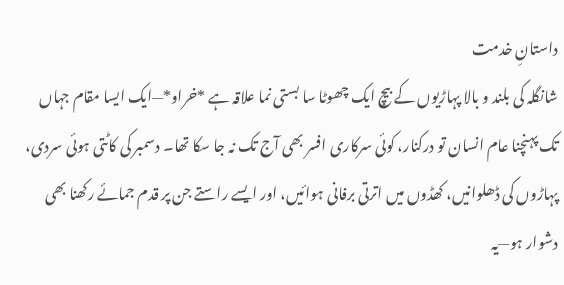داستانِ خدمت
شانگلہ کی بلند و بالا پہاڑیوں کے بیچ ایک چھوٹا سا بستی نما علاقہ ہے *خراو*—ایک ایسا مقام جہاں تک پہنچنا عام انسان تو درکنار، کوئی سرکاری افسر بھی آج تک نہ جا سکا تھا۔ دسمبر کی کاٹتی ہوئی سردی، پہاڑوں کی ڈھلوانیں، کھڈوں میں اترتی برفانی ہوائیں، اور ایسے راستے جن پر قدم جمائے رکھنا بھی دشوار ہو—یہ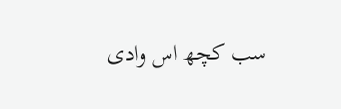سب کچھ اس وادی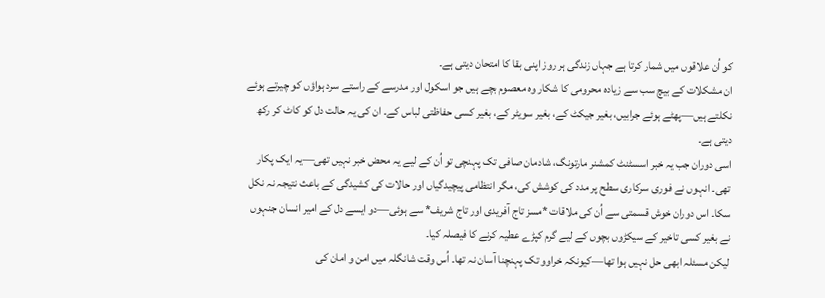کو اُن علاقوں میں شمار کرتا ہے جہاں زندگی ہر روز اپنی بقا کا امتحان دیتی ہے۔
ان مشکلات کے بیچ سب سے زیادہ محرومی کا شکار وہ معصوم بچے ہیں جو اسکول اور مدرسے کے راستے سرد ہواؤں کو چیرتے ہوئے نکلتے ہیں—پھٹے ہوئے جرابیں، بغیر جیکٹ کے، بغیر سویٹر کے، بغیر کسی حفاظتی لباس کے۔ ان کی یہ حالت دل کو کاٹ کر رکھ دیتی ہے۔
اسی دوران جب یہ خبر اسسٹنٹ کمشنر مارتونگ، شادمان صافی تک پہنچی تو اُن کے لیے یہ محض خبر نہیں تھی—یہ ایک پکار تھی۔ انہوں نے فوری سرکاری سطح پر مدد کی کوشش کی، مگر انتظامی پیچیدگیاں اور حالات کی کشیدگی کے باعث نتیجہ نہ نکل سکا۔ اس دوران خوش قسمتی سے اُن کی ملاقات *مسز تاج آفریدی اور تاج شریف* سے ہوئی—دو ایسے دل کے امیر انسان جنہوں نے بغیر کسی تاخیر کے سیکڑوں بچوں کے لیے گرم کپڑے عطیہ کرنے کا فیصلہ کیا۔
لیکن مسئلہ ابھی حل نہیں ہوا تھا—کیونکہ خراوو تک پہنچنا آسان نہ تھا۔ اُس وقت شانگلہ میں امن و امان کی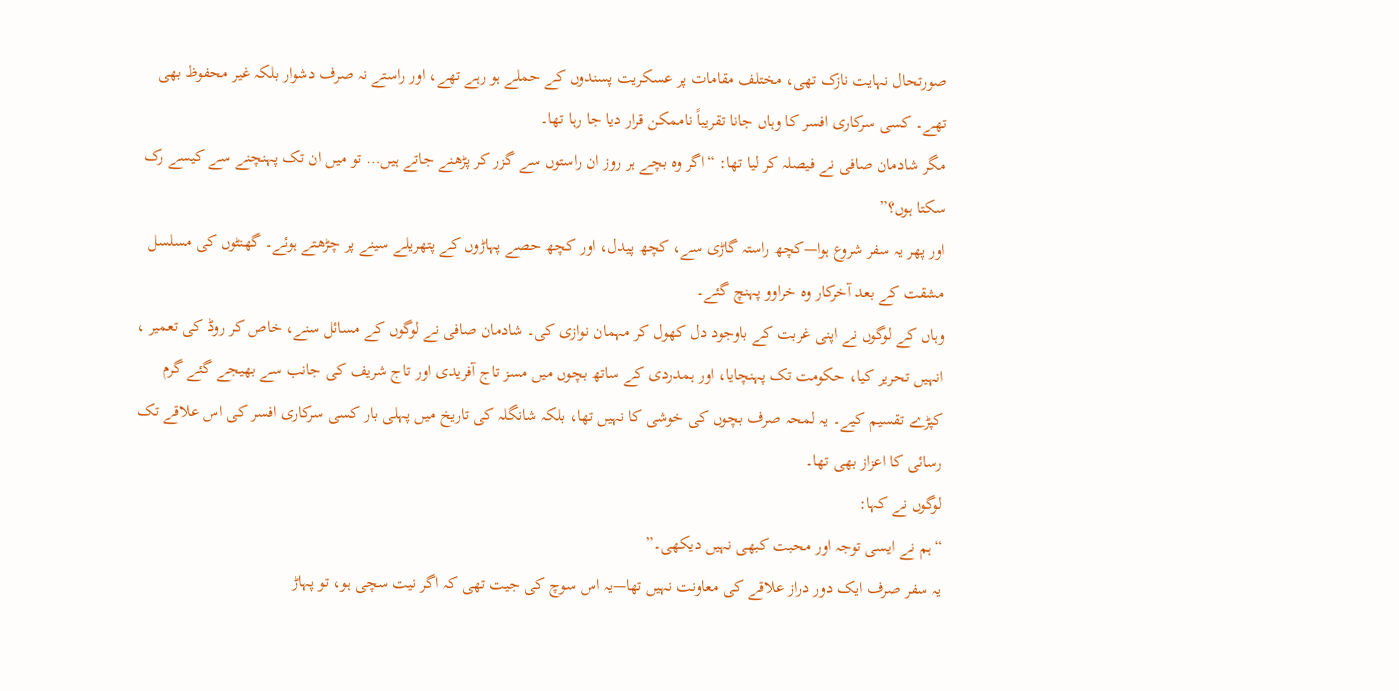صورتحال نہایت نازک تھی، مختلف مقامات پر عسکریت پسندوں کے حملے ہو رہے تھے، اور راستے نہ صرف دشوار بلکہ غیر محفوظ بھی تھے۔ کسی سرکاری افسر کا وہاں جانا تقریباً ناممکن قرار دیا جا رہا تھا۔
مگر شادمان صافی نے فیصلہ کر لیا تھا: “اگر وہ بچے ہر روز ان راستوں سے گزر کر پڑھنے جاتے ہیں… تو میں ان تک پہنچنے سے کیسے رک سکتا ہوں؟”
اور پھر یہ سفر شروع ہوا—کچھ راستہ گاڑی سے، کچھ پیدل، اور کچھ حصے پہاڑوں کے پتھریلے سینے پر چڑھتے ہوئے۔ گھنٹوں کی مسلسل مشقت کے بعد آخرکار وہ خراوو پہنچ گئے۔
وہاں کے لوگوں نے اپنی غربت کے باوجود دل کھول کر مہمان نوازی کی۔ شادمان صافی نے لوگوں کے مسائل سنے، خاص کر روڈ کی تعمیر ، انہیں تحریر کیا، حکومت تک پہنچایا، اور ہمدردی کے ساتھ بچوں میں مسز تاج آفریدی اور تاج شریف کی جانب سے بھیجے گئے گرم کپڑے تقسیم کیے۔ یہ لمحہ صرف بچوں کی خوشی کا نہیں تھا، بلکہ شانگلہ کی تاریخ میں پہلی بار کسی سرکاری افسر کی اس علاقے تک رسائی کا اعزاز بھی تھا۔
لوگوں نے کہا:
“ہم نے ایسی توجہ اور محبت کبھی نہیں دیکھی۔”
یہ سفر صرف ایک دور دراز علاقے کی معاونت نہیں تھا—یہ اس سوچ کی جیت تھی کہ اگر نیت سچی ہو، تو پہاڑ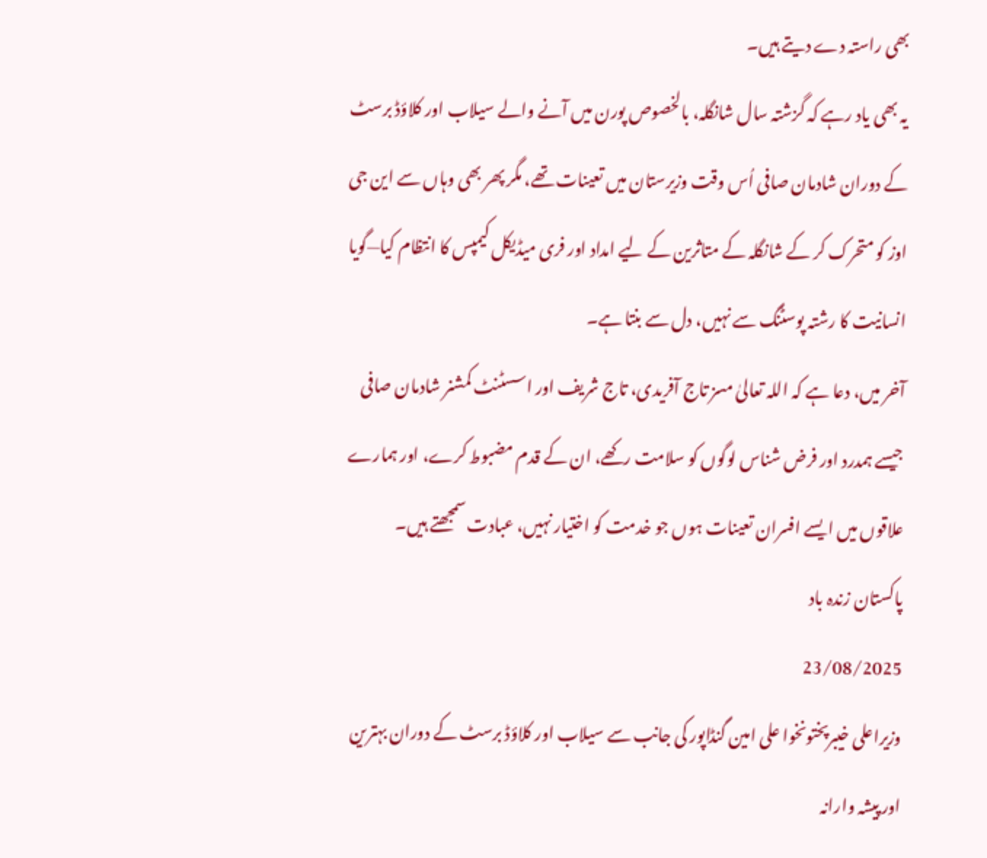بھی راستہ دے دیتے ہیں۔
یہ بھی یاد رہے کہ گزشتہ سال شانگلہ، بالخصوص پورن میں آنے والے سیلاب اور کلاؤڈ برسٹ کے دوران شادمان صافی اُس وقت وزیرستان میں تعینات تھے، مگر پھر بھی وہاں سے این جی اوز کو متحرک کر کے شانگلہ کے متاثرین کے لیے امداد اور فری میڈیکل کیمپس کا انتظام کیا—گویا انسانیت کا رشتہ پوسٹنگ سے نہیں، دل سے بنتا ہے۔
آخر میں، دعا ہے کہ اللہ تعالیٰ مسز تاج آفریدی، تاج شریف اور اسسٹنٹ کمشنر شادمان صافی جیسے ہمدرد اور فرض شناس لوگوں کو سلامت رکھے، ان کے قدم مضبوط کرے، اور ہمارے علاقوں میں ایسے افسران تعینات ہوں جو خدمت کو اختیار نہیں، عبادت سمجھتے ہیں۔
پاکستان زندہ باد
23/08/2025
وزیراعلی خیبرپختونخوا علی امین گنڈاپور کی جانب سے سیلاب اور کلاؤڈ برسٹ کے دوران بہترین اور پیشہ وارانہ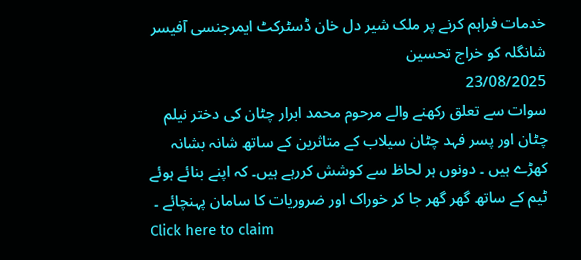خدمات فراہم کرنے پر ملک شیر دل خان ڈسٹرکٹ ایمرجنسی آفیسر شانگلہ کو خراج تحسین
23/08/2025
سوات سے تعلق رکھنے والے مرحوم محمد ابرار چٹان کی دختر نیلم چٹان اور پسر فہد چٹان سیلاب کے متاثرین کے ساتھ شانہ بشانہ کھڑے ہیں ۔ دونوں ہر لحاظ سے کوشش کررہے ہیں۔ کہ اپنے بنائے ہوئے ٹیم کے ساتھ گھر گھر جا کر خوراک اور ضروریات کا سامان پہنچائے ۔
Click here to claim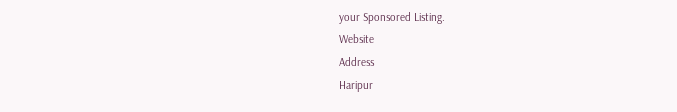your Sponsored Listing.
Website
Address
Haripur